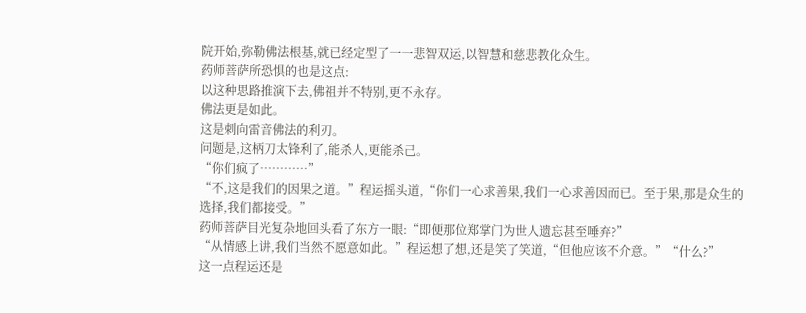院开始,弥勒佛法根基,就已经定型了一一悲智双运,以智慧和慈悲教化众生。
药师菩萨所恐惧的也是这点:
以这种思路推演下去,佛祖并不特别,更不永存。
佛法更是如此。
这是刺向雷音佛法的利刃。
问题是,这柄刀太锋利了,能杀人,更能杀己。
“你们疯了…………”
“不,这是我们的因果之道。”程运摇头道,“你们一心求善果,我们一心求善因而已。至于果,那是众生的选择,我们都接受。”
药师菩萨目光复杂地回头看了东方一眼:“即便那位郑掌门为世人遗忘甚至唾弃?”
“从情感上讲,我们当然不愿意如此。”程运想了想,还是笑了笑道,“但他应该不介意。”“什么?”
这一点程运还是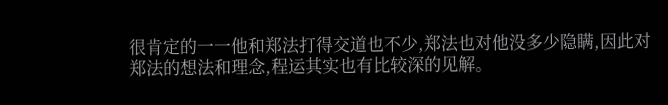很肯定的一一他和郑法打得交道也不少,郑法也对他没多少隐瞒,因此对郑法的想法和理念,程运其实也有比较深的见解。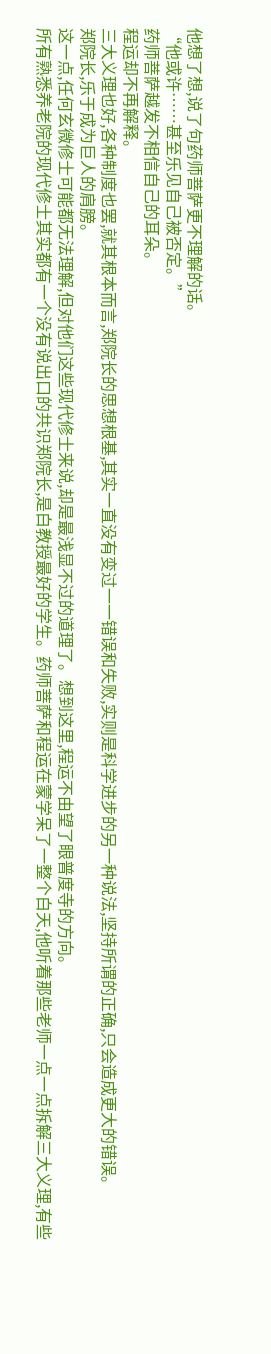他想了想,说了句药师菩萨更不理解的话。
“他或许……甚至乐见自己被否定。”
药师菩萨越发不相信自己的耳朵。
程运却不再解释。
三大义理也好,各种制度也罢,就其根本而言,郑院长的思想根基,其实一直没有变过一一错误和失败,实则是科学进步的另一种说法,坚持所谓的正确,只会造成更大的错误。
郑院长,乐于成为巨人的肩膀。
这一点,任何玄微修士可能都无法理解,但对他们这些现代修士来说,却是最浅显不过的道理了。想到这里,程运不由望了眼普度寺的方向。
所有熟悉养老院的现代修士其实都有一个没有说出口的共识郑院长,是白教授最好的学生。药师菩萨和程运在蒙学呆了一整个白天,他听着那些老师一点一点拆解三大义理,有些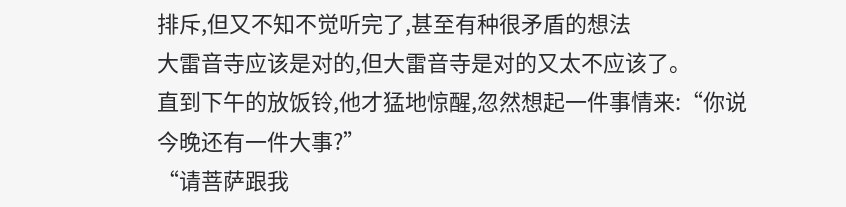排斥,但又不知不觉听完了,甚至有种很矛盾的想法
大雷音寺应该是对的,但大雷音寺是对的又太不应该了。
直到下午的放饭铃,他才猛地惊醒,忽然想起一件事情来:“你说今晚还有一件大事?”
“请菩萨跟我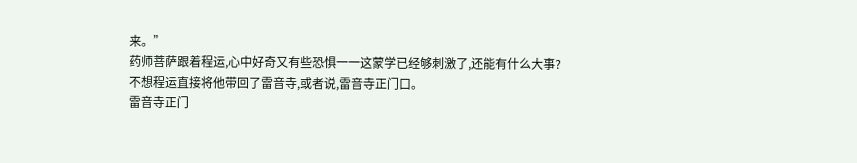来。”
药师菩萨跟着程运,心中好奇又有些恐惧一一这蒙学已经够刺激了,还能有什么大事?
不想程运直接将他带回了雷音寺,或者说,雷音寺正门口。
雷音寺正门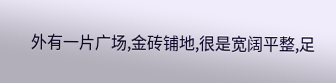外有一片广场,金砖铺地,很是宽阔平整,足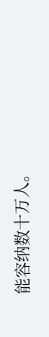能容纳数十万人。